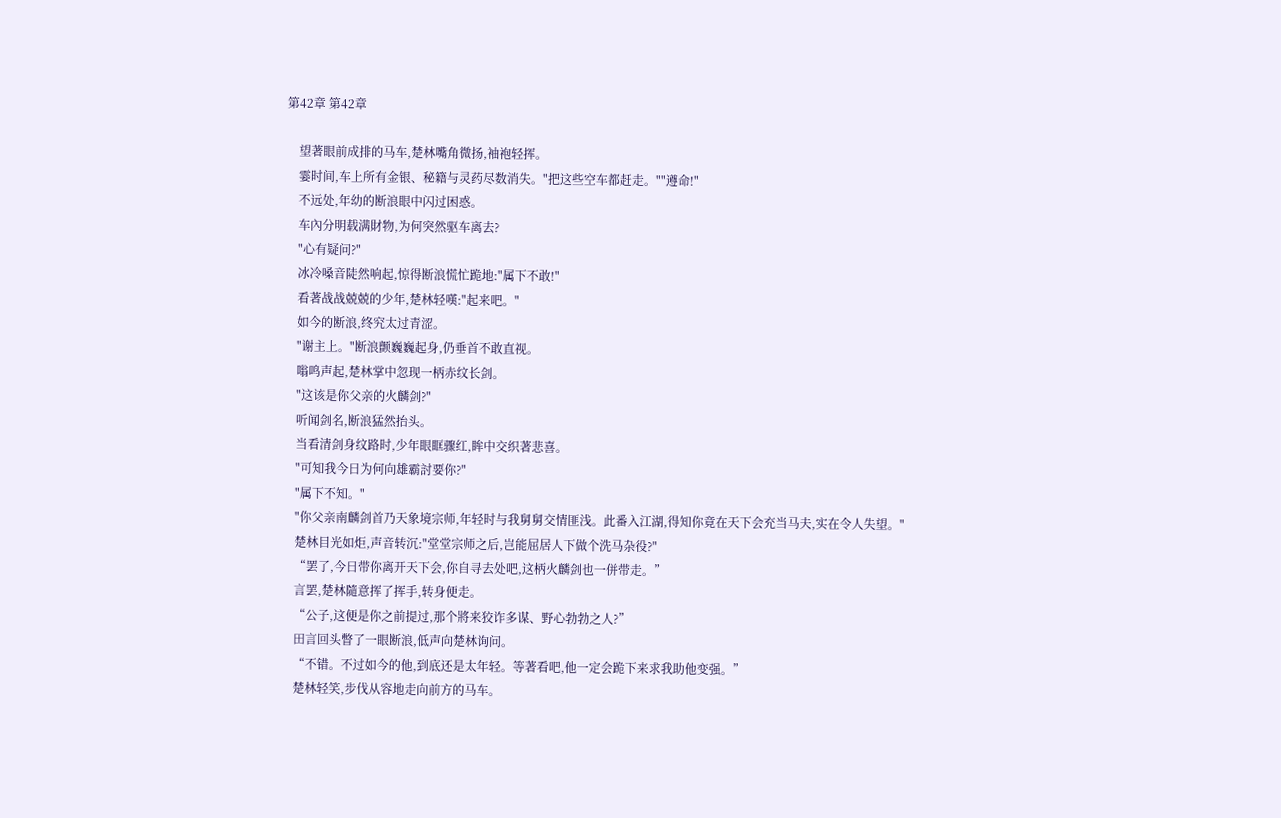第42章 第42章

    望著眼前成排的马车,楚林嘴角微扬,袖袍轻挥。
    霎时间,车上所有金银、秘籍与灵药尽数消失。"把这些空车都赶走。""遵命!"
    不远处,年幼的断浪眼中闪过困惑。
    车內分明载满財物,为何突然驱车离去?
    "心有疑问?"
    冰冷嗓音陡然响起,惊得断浪慌忙跪地:"属下不敢!"
    看著战战兢兢的少年,楚林轻嘆:"起来吧。"
    如今的断浪,终究太过青涩。
    "谢主上。"断浪颤巍巍起身,仍垂首不敢直视。
    嗡鸣声起,楚林掌中忽现一柄赤纹长剑。
    "这该是你父亲的火麟剑?"
    听闻剑名,断浪猛然抬头。
    当看清剑身纹路时,少年眼眶骤红,眸中交织著悲喜。
    "可知我今日为何向雄霸討要你?"
    "属下不知。"
    "你父亲南麟剑首乃天象境宗师,年轻时与我舅舅交情匪浅。此番入江湖,得知你竟在天下会充当马夫,实在令人失望。"
    楚林目光如炬,声音转沉:"堂堂宗师之后,岂能屈居人下做个洗马杂役?"
    “罢了,今日带你离开天下会,你自寻去处吧,这柄火麟剑也一併带走。”
    言罢,楚林隨意挥了挥手,转身便走。
    “公子,这便是你之前提过,那个將来狡诈多谋、野心勃勃之人?”
    田言回头瞥了一眼断浪,低声向楚林询问。
    “不错。不过如今的他,到底还是太年轻。等著看吧,他一定会跪下来求我助他变强。”
    楚林轻笑,步伐从容地走向前方的马车。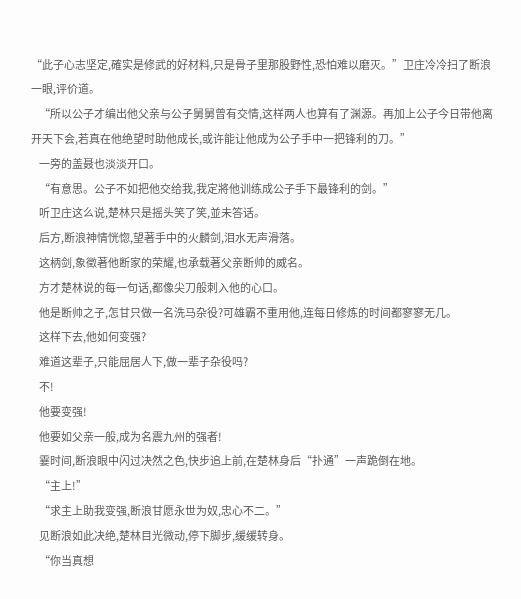“此子心志坚定,確实是修武的好材料,只是骨子里那股野性,恐怕难以磨灭。”卫庄冷冷扫了断浪一眼,评价道。
    “所以公子才编出他父亲与公子舅舅曾有交情,这样两人也算有了渊源。再加上公子今日带他离开天下会,若真在他绝望时助他成长,或许能让他成为公子手中一把锋利的刀。”
    一旁的盖聂也淡淡开口。
    “有意思。公子不如把他交给我,我定將他训练成公子手下最锋利的剑。”
    听卫庄这么说,楚林只是摇头笑了笑,並未答话。
    后方,断浪神情恍惚,望著手中的火麟剑,泪水无声滑落。
    这柄剑,象徵著他断家的荣耀,也承载著父亲断帅的威名。
    方才楚林说的每一句话,都像尖刀般刺入他的心口。
    他是断帅之子,怎甘只做一名洗马杂役?可雄霸不重用他,连每日修炼的时间都寥寥无几。
    这样下去,他如何变强?
    难道这辈子,只能屈居人下,做一辈子杂役吗?
    不!
    他要变强!
    他要如父亲一般,成为名震九州的强者!
    霎时间,断浪眼中闪过决然之色,快步追上前,在楚林身后“扑通”一声跪倒在地。
    “主上!”
    “求主上助我变强,断浪甘愿永世为奴,忠心不二。”
    见断浪如此决绝,楚林目光微动,停下脚步,缓缓转身。
    “你当真想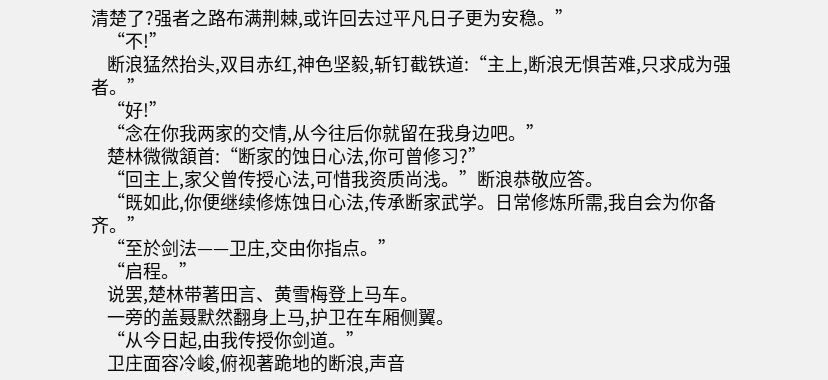清楚了?强者之路布满荆棘,或许回去过平凡日子更为安稳。”
    “不!”
    断浪猛然抬头,双目赤红,神色坚毅,斩钉截铁道:“主上,断浪无惧苦难,只求成为强者。”
    “好!”
    “念在你我两家的交情,从今往后你就留在我身边吧。”
    楚林微微頷首:“断家的蚀日心法,你可曾修习?”
    “回主上,家父曾传授心法,可惜我资质尚浅。”断浪恭敬应答。
    “既如此,你便继续修炼蚀日心法,传承断家武学。日常修炼所需,我自会为你备齐。”
    “至於剑法——卫庄,交由你指点。”
    “启程。”
    说罢,楚林带著田言、黄雪梅登上马车。
    一旁的盖聂默然翻身上马,护卫在车厢侧翼。
    “从今日起,由我传授你剑道。”
    卫庄面容冷峻,俯视著跪地的断浪,声音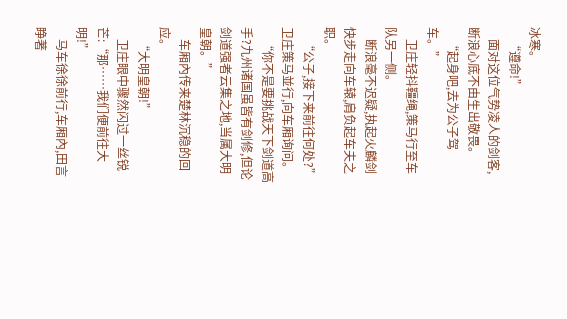冰寒。
    “遵命!”
    面对这位气势凌人的剑客,断浪心底不由生出敬畏。
    “起身吧,去为公子驾车。”
    卫庄轻抖韁绳,策马行至车队另一侧。
    断浪毫不迟疑,执起火麟剑快步走向车辕,肩负起车夫之职。
    “公子,接下来前往何处?”卫庄策马並行,向车厢询问。
    “你不是要挑战天下剑道高手?九州诸国虽皆有剑修,但论剑道强者云集之地,当属大明皇朝。”
    车厢內传来楚林沉稳的回应。
    “大明皇朝!”
    卫庄眼中骤然闪过一丝锐芒:“那……我们便前往大明!”
    马车徐徐前行,车厢內,田言睁著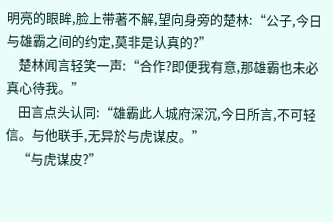明亮的眼眸,脸上带著不解,望向身旁的楚林:“公子,今日与雄霸之间的约定,莫非是认真的?”
    楚林闻言轻笑一声:“合作?即便我有意,那雄霸也未必真心待我。”
    田言点头认同:“雄霸此人城府深沉,今日所言,不可轻信。与他联手,无异於与虎谋皮。”
    “与虎谋皮?”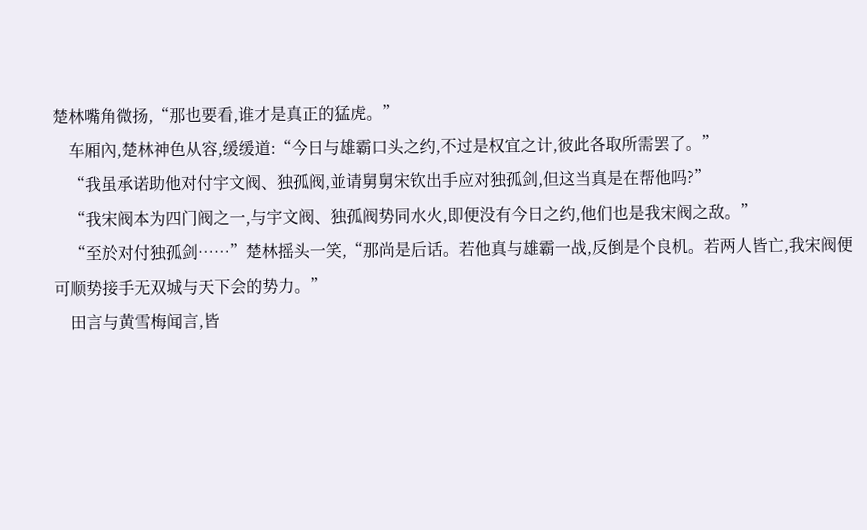楚林嘴角微扬,“那也要看,谁才是真正的猛虎。”
    车厢內,楚林神色从容,缓缓道:“今日与雄霸口头之约,不过是权宜之计,彼此各取所需罢了。”
    “我虽承诺助他对付宇文阀、独孤阀,並请舅舅宋钦出手应对独孤剑,但这当真是在帮他吗?”
    “我宋阀本为四门阀之一,与宇文阀、独孤阀势同水火,即便没有今日之约,他们也是我宋阀之敌。”
    “至於对付独孤剑……”楚林摇头一笑,“那尚是后话。若他真与雄霸一战,反倒是个良机。若两人皆亡,我宋阀便可顺势接手无双城与天下会的势力。”
    田言与黄雪梅闻言,皆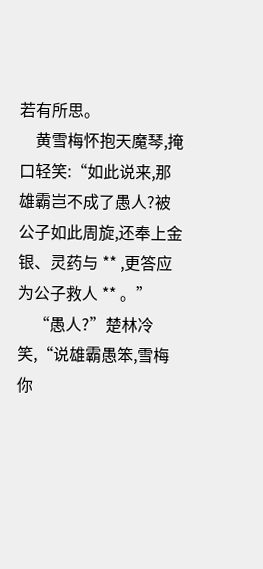若有所思。
    黄雪梅怀抱天魔琴,掩口轻笑:“如此说来,那雄霸岂不成了愚人?被公子如此周旋,还奉上金银、灵药与 ** ,更答应为公子救人 ** 。”
    “愚人?”楚林冷笑,“说雄霸愚笨,雪梅你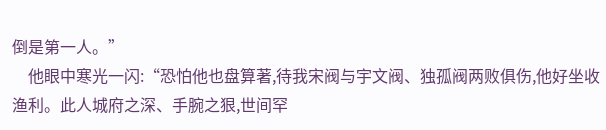倒是第一人。”
    他眼中寒光一闪:“恐怕他也盘算著,待我宋阀与宇文阀、独孤阀两败俱伤,他好坐收渔利。此人城府之深、手腕之狠,世间罕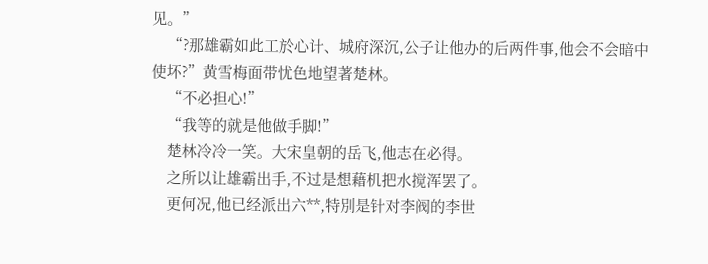见。”
    “?那雄霸如此工於心计、城府深沉,公子让他办的后两件事,他会不会暗中使坏?”黄雪梅面带忧色地望著楚林。
    “不必担心!”
    “我等的就是他做手脚!”
    楚林冷冷一笑。大宋皇朝的岳飞,他志在必得。
    之所以让雄霸出手,不过是想藉机把水搅浑罢了。
    更何况,他已经派出六**,特別是针对李阀的李世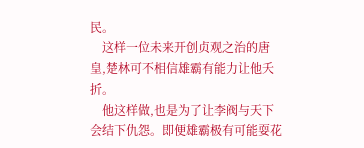民。
    这样一位未来开创贞观之治的唐皇,楚林可不相信雄霸有能力让他夭折。
    他这样做,也是为了让李阀与天下会结下仇怨。即便雄霸极有可能耍花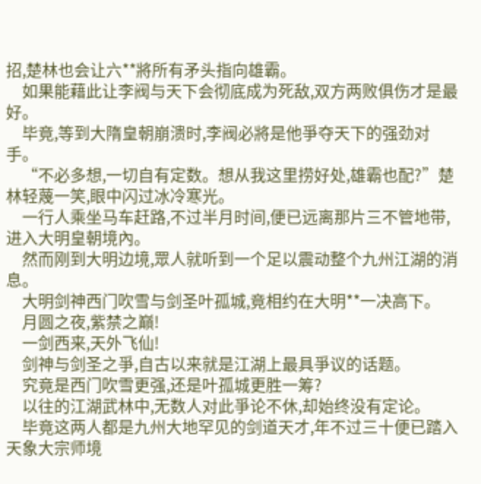招,楚林也会让六**將所有矛头指向雄霸。
    如果能藉此让李阀与天下会彻底成为死敌,双方两败俱伤才是最好。
    毕竟,等到大隋皇朝崩溃时,李阀必將是他爭夺天下的强劲对手。
    “不必多想,一切自有定数。想从我这里捞好处,雄霸也配?”楚林轻蔑一笑,眼中闪过冰冷寒光。
    一行人乘坐马车赶路,不过半月时间,便已远离那片三不管地带,进入大明皇朝境內。
    然而刚到大明边境,眾人就听到一个足以震动整个九州江湖的消息。
    大明剑神西门吹雪与剑圣叶孤城,竟相约在大明**一决高下。
    月圆之夜,紫禁之巔!
    一剑西来,天外飞仙!
    剑神与剑圣之爭,自古以来就是江湖上最具爭议的话题。
    究竟是西门吹雪更强,还是叶孤城更胜一筹?
    以往的江湖武林中,无数人对此爭论不休,却始终没有定论。
    毕竟这两人都是九州大地罕见的剑道天才,年不过三十便已踏入天象大宗师境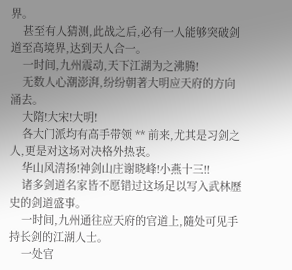界。
    甚至有人猜测,此战之后,必有一人能够突破剑道至高境界,达到天人合一。
    一时间,九州震动,天下江湖为之沸腾!
    无数人心潮澎湃,纷纷朝著大明应天府的方向涌去。
    大隋!大宋!大明!
    各大门派均有高手带领 ** 前来,尤其是习剑之人,更是对这场对决格外热衷。
    华山风清扬!神剑山庄谢晓峰!小燕十三!!
    诸多剑道名家皆不愿错过这场足以写入武林歷史的剑道盛事。
    一时间,九州通往应天府的官道上,隨处可见手持长剑的江湖人士。
    一处官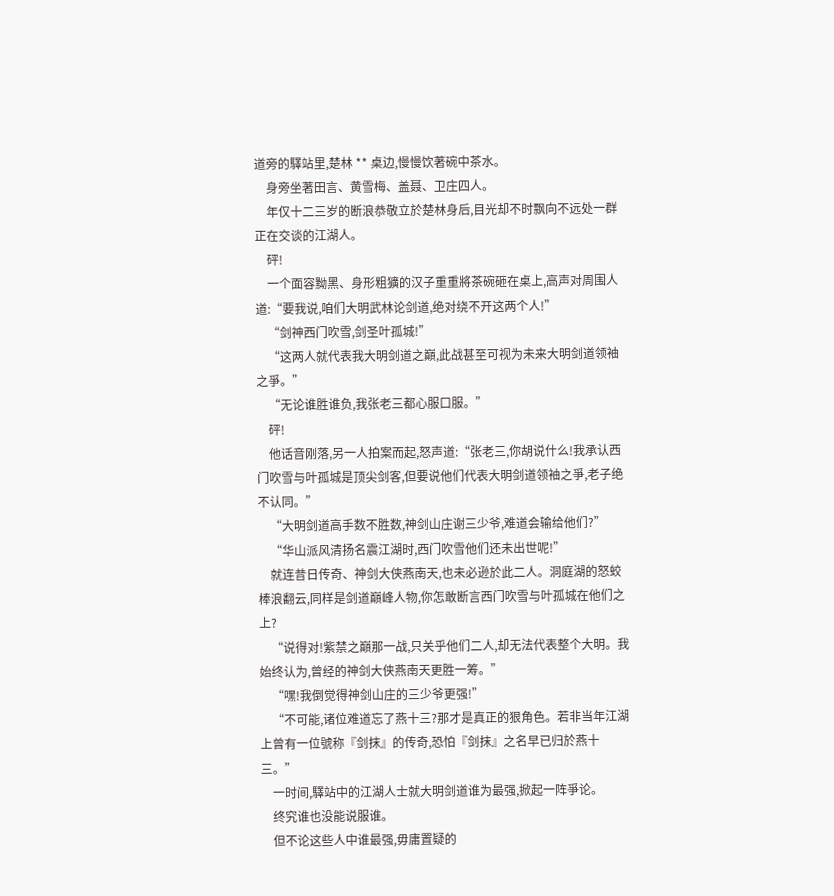道旁的驛站里,楚林 ** 桌边,慢慢饮著碗中茶水。
    身旁坐著田言、黄雪梅、盖聂、卫庄四人。
    年仅十二三岁的断浪恭敬立於楚林身后,目光却不时飘向不远处一群正在交谈的江湖人。
    砰!
    一个面容黝黑、身形粗獷的汉子重重將茶碗砸在桌上,高声对周围人道:“要我说,咱们大明武林论剑道,绝对绕不开这两个人!”
    “剑神西门吹雪,剑圣叶孤城!”
    “这两人就代表我大明剑道之巔,此战甚至可视为未来大明剑道领袖之爭。”
    “无论谁胜谁负,我张老三都心服口服。”
    砰!
    他话音刚落,另一人拍案而起,怒声道:“张老三,你胡说什么!我承认西门吹雪与叶孤城是顶尖剑客,但要说他们代表大明剑道领袖之爭,老子绝不认同。”
    “大明剑道高手数不胜数,神剑山庄谢三少爷,难道会输给他们?”
    “华山派风清扬名震江湖时,西门吹雪他们还未出世呢!”
    就连昔日传奇、神剑大侠燕南天,也未必逊於此二人。洞庭湖的怒蛟棒浪翻云,同样是剑道巔峰人物,你怎敢断言西门吹雪与叶孤城在他们之上?
    “说得对!紫禁之巔那一战,只关乎他们二人,却无法代表整个大明。我始终认为,曾经的神剑大侠燕南天更胜一筹。”
    “嘿!我倒觉得神剑山庄的三少爷更强!”
    “不可能,诸位难道忘了燕十三?那才是真正的狠角色。若非当年江湖上曾有一位號称『剑抹』的传奇,恐怕『剑抹』之名早已归於燕十三。”
    一时间,驛站中的江湖人士就大明剑道谁为最强,掀起一阵爭论。
    终究谁也没能说服谁。
    但不论这些人中谁最强,毋庸置疑的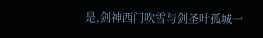是,剑神西门吹雪与剑圣叶孤城一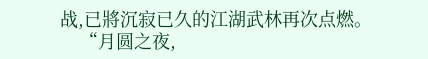战,已將沉寂已久的江湖武林再次点燃。
    “月圆之夜,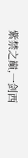紫禁之巔,一剑西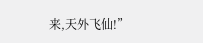来,天外飞仙!”